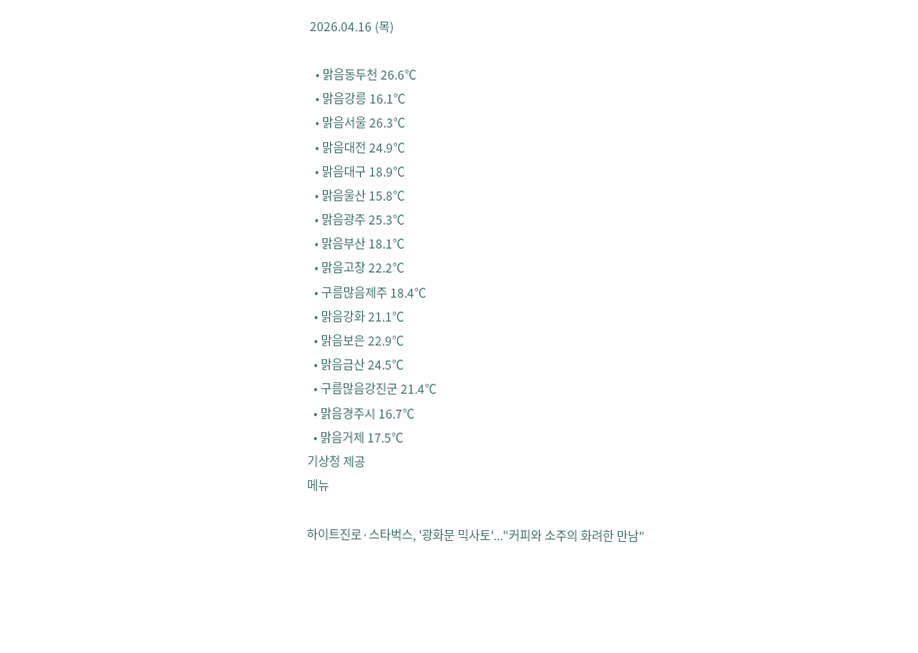2026.04.16 (목)

  • 맑음동두천 26.6℃
  • 맑음강릉 16.1℃
  • 맑음서울 26.3℃
  • 맑음대전 24.9℃
  • 맑음대구 18.9℃
  • 맑음울산 15.8℃
  • 맑음광주 25.3℃
  • 맑음부산 18.1℃
  • 맑음고창 22.2℃
  • 구름많음제주 18.4℃
  • 맑음강화 21.1℃
  • 맑음보은 22.9℃
  • 맑음금산 24.5℃
  • 구름많음강진군 21.4℃
  • 맑음경주시 16.7℃
  • 맑음거제 17.5℃
기상청 제공
메뉴

하이트진로·스타벅스, '광화문 믹사토'..."커피와 소주의 화려한 만남"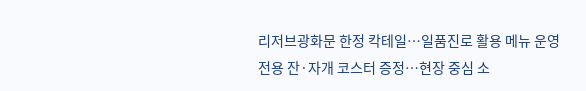리저브광화문 한정 칵테일…일품진로 활용 메뉴 운영
전용 잔·자개 코스터 증정…현장 중심 소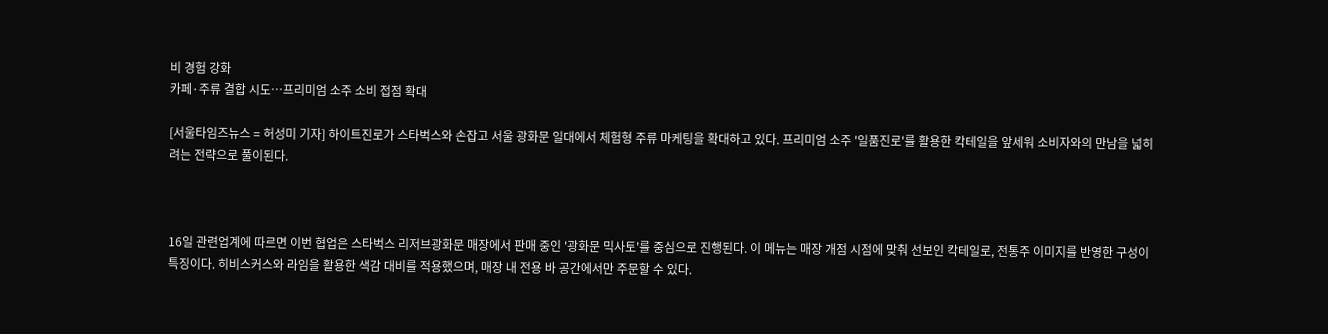비 경험 강화
카페·주류 결합 시도…프리미엄 소주 소비 접점 확대

[서울타임즈뉴스 = 허성미 기자] 하이트진로가 스타벅스와 손잡고 서울 광화문 일대에서 체험형 주류 마케팅을 확대하고 있다. 프리미엄 소주 '일품진로'를 활용한 칵테일을 앞세워 소비자와의 만남을 넓히려는 전략으로 풀이된다.



16일 관련업계에 따르면 이번 협업은 스타벅스 리저브광화문 매장에서 판매 중인 '광화문 믹사토'를 중심으로 진행된다. 이 메뉴는 매장 개점 시점에 맞춰 선보인 칵테일로, 전통주 이미지를 반영한 구성이 특징이다. 히비스커스와 라임을 활용한 색감 대비를 적용했으며, 매장 내 전용 바 공간에서만 주문할 수 있다.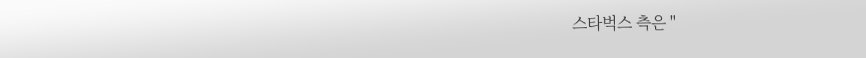스타벅스 측은 "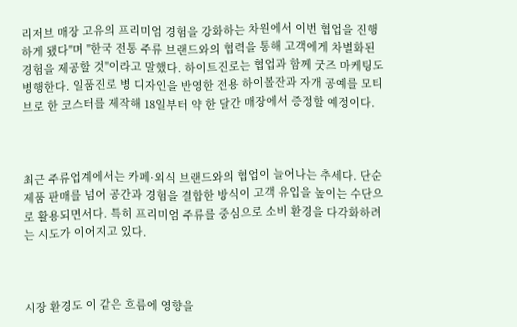리저브 매장 고유의 프리미엄 경험을 강화하는 차원에서 이번 협업을 진행하게 됐다"며 "한국 전통 주류 브랜드와의 협력을 통해 고객에게 차별화된 경험을 제공할 것"이라고 말했다. 하이트진로는 협업과 함께 굿즈 마케팅도 병행한다. 일품진로 병 디자인을 반영한 전용 하이볼잔과 자개 공예를 모티브로 한 코스터를 제작해 18일부터 약 한 달간 매장에서 증정할 예정이다.



최근 주류업계에서는 카페·외식 브랜드와의 협업이 늘어나는 추세다. 단순 제품 판매를 넘어 공간과 경험을 결합한 방식이 고객 유입을 높이는 수단으로 활용되면서다. 특히 프리미엄 주류를 중심으로 소비 환경을 다각화하려는 시도가 이어지고 있다.



시장 환경도 이 같은 흐름에 영향을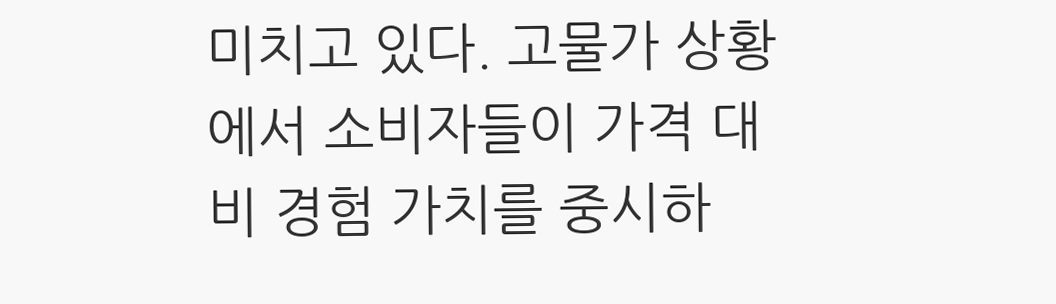미치고 있다. 고물가 상황에서 소비자들이 가격 대비 경험 가치를 중시하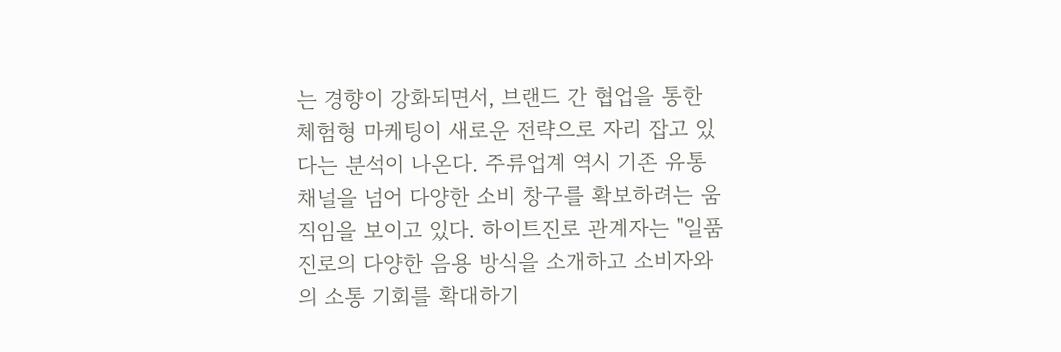는 경향이 강화되면서, 브랜드 간 협업을 통한 체험형 마케팅이 새로운 전략으로 자리 잡고 있다는 분석이 나온다. 주류업계 역시 기존 유통 채널을 넘어 다양한 소비 창구를 확보하려는 움직임을 보이고 있다. 하이트진로 관계자는 "일품진로의 다양한 음용 방식을 소개하고 소비자와의 소통 기회를 확대하기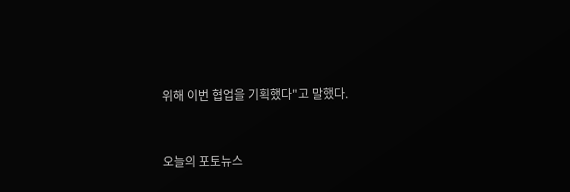위해 이번 협업을 기획했다"고 말했다.


오늘의 포토뉴스